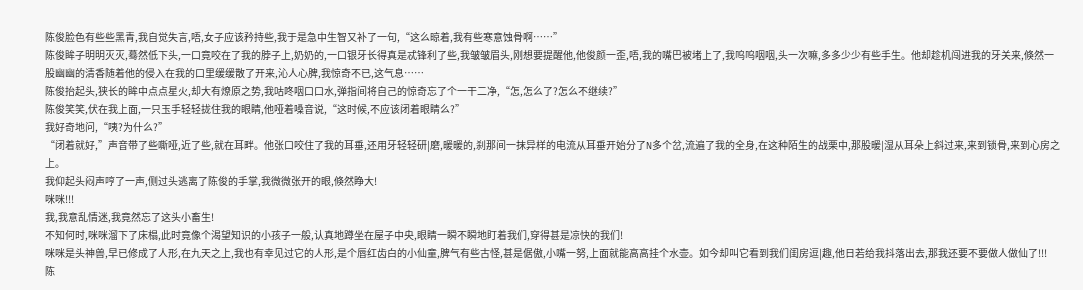陈俊脸色有些些黑青,我自觉失言,唔,女子应该矜持些,我于是急中生智又补了一句,“这么晾着,我有些寒意蚀骨啊……”
陈俊眸子明明灭灭,蓦然低下头,一口竟咬在了我的脖子上,奶奶的,一口银牙长得真是忒锋利了些,我皱皱眉头,刚想要提醒他,他俊颜一歪,唔,我的嘴巴被堵上了,我呜呜咽咽,头一次嘛,多多少少有些手生。他却趁机闯进我的牙关来,倏然一股幽幽的清香随着他的侵入在我的口里缓缓散了开来,沁人心脾,我惊奇不已,这气息……
陈俊抬起头,狭长的眸中点点星火,却大有燎原之势,我咕咚咽口口水,弹指间将自己的惊奇忘了个一干二净,“怎,怎么了?怎么不继续?”
陈俊笑笑,伏在我上面,一只玉手轻轻拢住我的眼睛,他哑着嗓音说,“这时候,不应该闭着眼睛么?”
我好奇地问,“咦?为什么?”
“闭着就好,”声音带了些嘶哑,近了些,就在耳畔。他张口咬住了我的耳垂,还用牙轻轻研|磨,暖暖的,刹那间一抹异样的电流从耳垂开始分了N多个岔,流遍了我的全身,在这种陌生的战栗中,那股暖|湿从耳朵上斜过来,来到锁骨,来到心房之上。
我仰起头闷声哼了一声,侧过头逃离了陈俊的手掌,我微微张开的眼,倏然睁大!
咪咪!!!
我,我意乱情迷,我竟然忘了这头小畜生!
不知何时,咪咪溜下了床榻,此时竟像个渴望知识的小孩子一般,认真地蹲坐在屋子中央,眼睛一瞬不瞬地盯着我们,穿得甚是凉快的我们!
咪咪是头神兽,早已修成了人形,在九天之上,我也有幸见过它的人形,是个唇红齿白的小仙童,脾气有些古怪,甚是倨傲,小嘴一努,上面就能高高挂个水壶。如今却叫它看到我们闺房逗|趣,他日若给我抖落出去,那我还要不要做人做仙了!!!
陈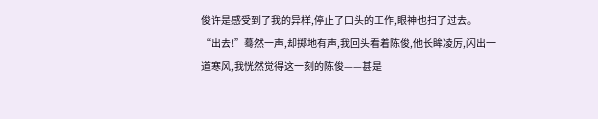俊许是感受到了我的异样,停止了口头的工作,眼神也扫了过去。
“出去!”蓦然一声,却掷地有声,我回头看着陈俊,他长眸凌厉,闪出一道寒风,我恍然觉得这一刻的陈俊——甚是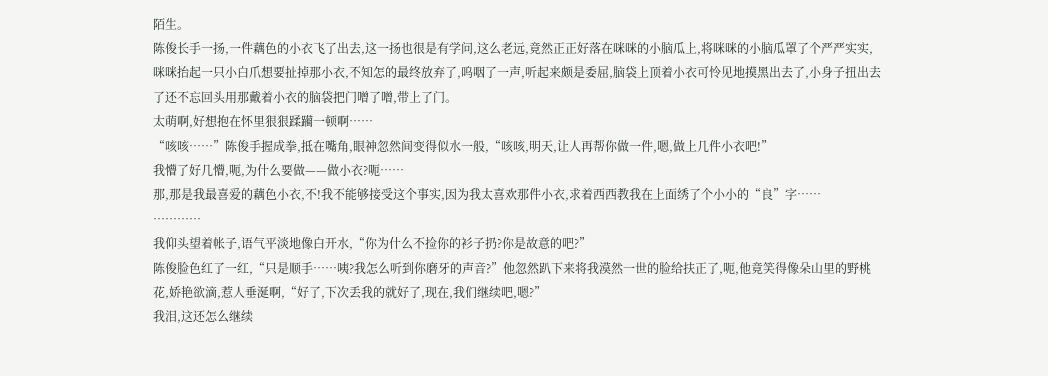陌生。
陈俊长手一扬,一件藕色的小衣飞了出去,这一扬也很是有学问,这么老远,竟然正正好落在咪咪的小脑瓜上,将咪咪的小脑瓜罩了个严严实实,咪咪抬起一只小白爪想要扯掉那小衣,不知怎的最终放弃了,呜咽了一声,听起来颇是委屈,脑袋上顶着小衣可怜见地摸黑出去了,小身子扭出去了还不忘回头用那戴着小衣的脑袋把门噌了噌,带上了门。
太萌啊,好想抱在怀里狠狠蹂躏一顿啊……
“咳咳……”陈俊手握成拳,抵在嘴角,眼神忽然间变得似水一般,“咳咳,明天,让人再帮你做一件,嗯,做上几件小衣吧!”
我懵了好几懵,呃,为什么要做——做小衣?呃……
那,那是我最喜爱的藕色小衣,不!我不能够接受这个事实,因为我太喜欢那件小衣,求着西西教我在上面绣了个小小的“良”字……
…………
我仰头望着帐子,语气平淡地像白开水,“你为什么不捡你的衫子扔?你是故意的吧?”
陈俊脸色红了一红,“只是顺手……咦?我怎么听到你磨牙的声音?”他忽然趴下来将我漠然一世的脸给扶正了,呃,他竟笑得像朵山里的野桃花,娇艳欲滴,惹人垂涎啊,“好了,下次丢我的就好了,现在,我们继续吧,嗯?”
我泪,这还怎么继续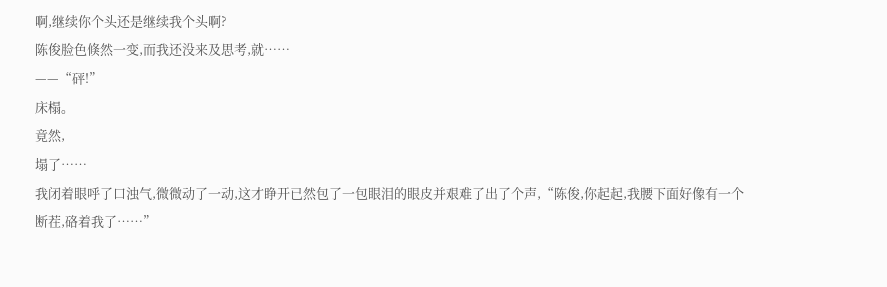啊,继续你个头还是继续我个头啊?
陈俊脸色倏然一变,而我还没来及思考,就……
——“砰!”
床榻。
竟然,
塌了……
我闭着眼呼了口浊气,微微动了一动,这才睁开已然包了一包眼泪的眼皮并艰难了出了个声,“陈俊,你起起,我腰下面好像有一个断茬,硌着我了……”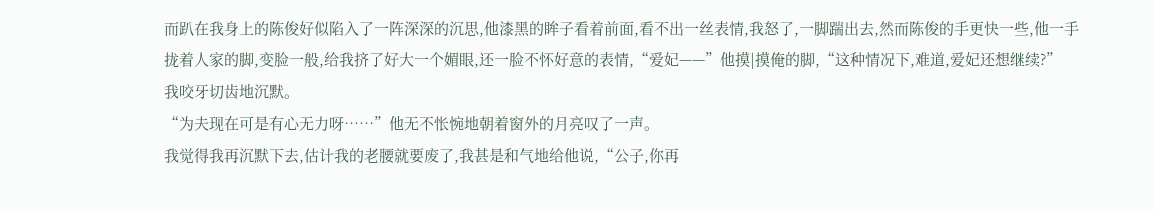而趴在我身上的陈俊好似陷入了一阵深深的沉思,他漆黑的眸子看着前面,看不出一丝表情,我怒了,一脚踹出去,然而陈俊的手更快一些,他一手拢着人家的脚,变脸一般,给我挤了好大一个媚眼,还一脸不怀好意的表情,“爱妃——”他摸|摸俺的脚,“这种情况下,难道,爱妃还想继续?”
我咬牙切齿地沉默。
“为夫现在可是有心无力呀……”他无不怅惋地朝着窗外的月亮叹了一声。
我觉得我再沉默下去,估计我的老腰就要废了,我甚是和气地给他说,“公子,你再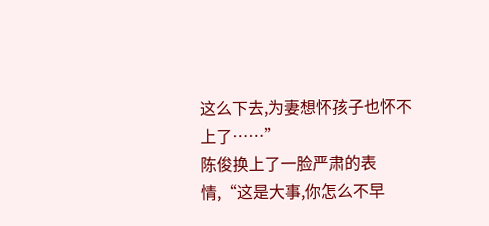这么下去,为妻想怀孩子也怀不上了……”
陈俊换上了一脸严肃的表情,“这是大事,你怎么不早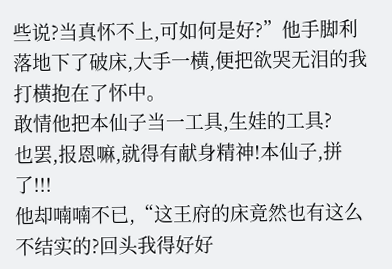些说?当真怀不上,可如何是好?”他手脚利落地下了破床,大手一横,便把欲哭无泪的我打横抱在了怀中。
敢情他把本仙子当一工具,生娃的工具?
也罢,报恩嘛,就得有献身精神!本仙子,拼了!!!
他却喃喃不已,“这王府的床竟然也有这么不结实的?回头我得好好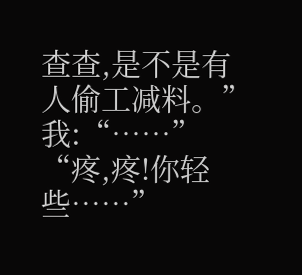查查,是不是有人偷工减料。”
我:“……”
“疼,疼!你轻些……”